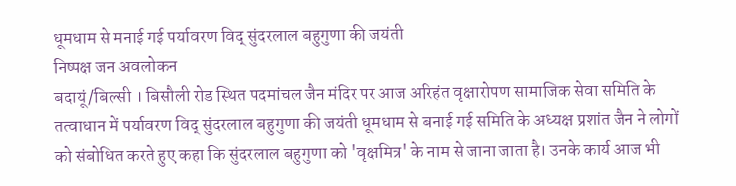धूमधाम से मनाई गई पर्यावरण विद् सुंदरलाल बहुगुणा की जयंती
निष्पक्ष जन अवलोकन
बदायूं/बिल्सी । बिसौली रोड स्थित पदमांचल जैन मंदिर पर आज अरिहंत वृक्षारोपण सामाजिक सेवा समिति के तत्वाधान में पर्यावरण विद् सुंदरलाल बहुगुणा की जयंती धूमधाम से बनाई गई समिति के अध्यक्ष प्रशांत जैन ने लोगों को संबोधित करते हुए कहा कि सुंदरलाल बहुगुणा को 'वृक्षमित्र' के नाम से जाना जाता है। उनके कार्य आज भी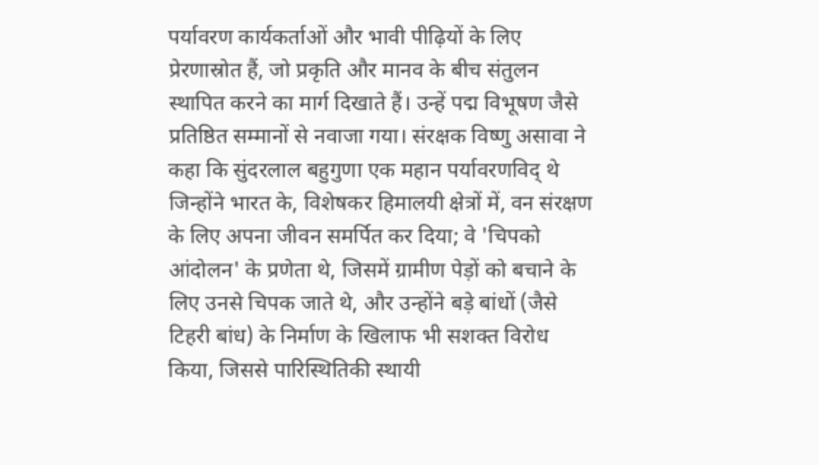पर्यावरण कार्यकर्ताओं और भावी पीढ़ियों के लिए प्रेरणास्रोत हैं, जो प्रकृति और मानव के बीच संतुलन स्थापित करने का मार्ग दिखाते हैं। उन्हें पद्म विभूषण जैसे प्रतिष्ठित सम्मानों से नवाजा गया। संरक्षक विष्णु असावा ने कहा कि सुंदरलाल बहुगुणा एक महान पर्यावरणविद् थे जिन्होंने भारत के, विशेषकर हिमालयी क्षेत्रों में, वन संरक्षण के लिए अपना जीवन समर्पित कर दिया; वे 'चिपको आंदोलन' के प्रणेता थे, जिसमें ग्रामीण पेड़ों को बचाने के लिए उनसे चिपक जाते थे, और उन्होंने बड़े बांधों (जैसे टिहरी बांध) के निर्माण के खिलाफ भी सशक्त विरोध किया, जिससे पारिस्थितिकी स्थायी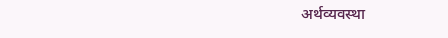अर्थव्यवस्था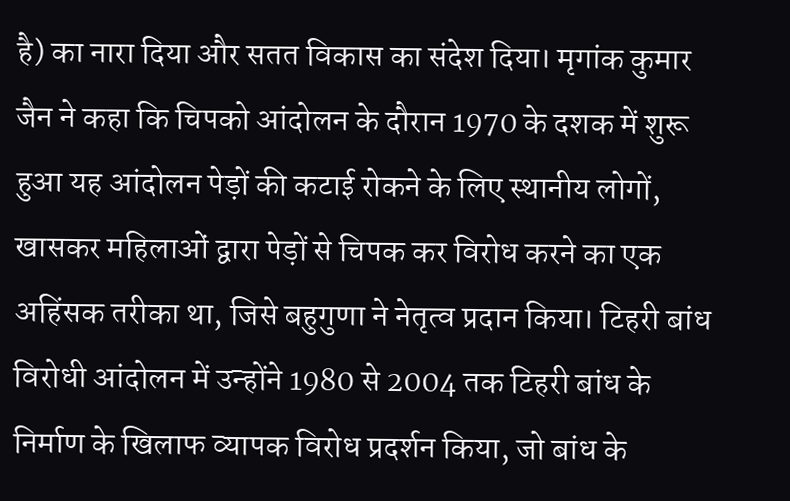है) का नारा दिया और सतत विकास का संदेश दिया। मृगांक कुमार जैन ने कहा कि चिपको आंदोलन के दौरान 1970 के दशक में शुरू हुआ यह आंदोलन पेड़ों की कटाई रोकने के लिए स्थानीय लोगों, खासकर महिलाओं द्वारा पेड़ों से चिपक कर विरोध करने का एक अहिंसक तरीका था, जिसे बहुगुणा ने नेतृत्व प्रदान किया। टिहरी बांध विरोधी आंदोलन में उन्होंने 1980 से 2004 तक टिहरी बांध के निर्माण के खिलाफ व्यापक विरोध प्रदर्शन किया, जो बांध के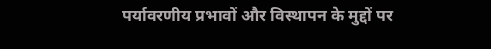पर्यावरणीय प्रभावों और विस्थापन के मुद्दों पर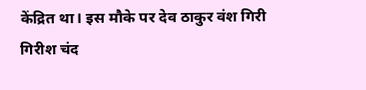केंद्रित था। इस मौके पर देव ठाकुर वंश गिरी गिरीश चंद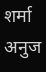शर्मा अनुज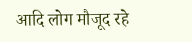आदि लोग मौजूद रहे